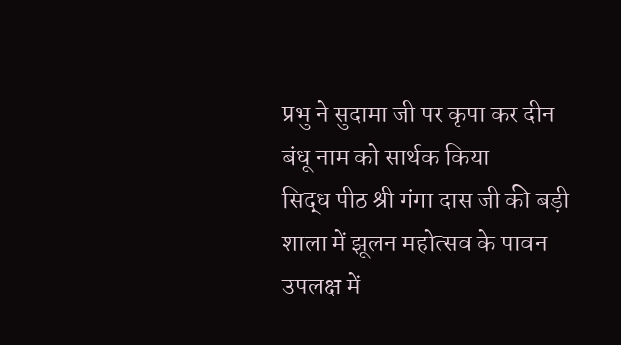प्रभु ने सुदामा जी पर कृपा कर दीन बंधू नाम को सार्थक किया
सिद्ध पीठ श्री गंगा दास जी की बड़ी शाला में झूलन महोत्सव के पावन उपलक्ष में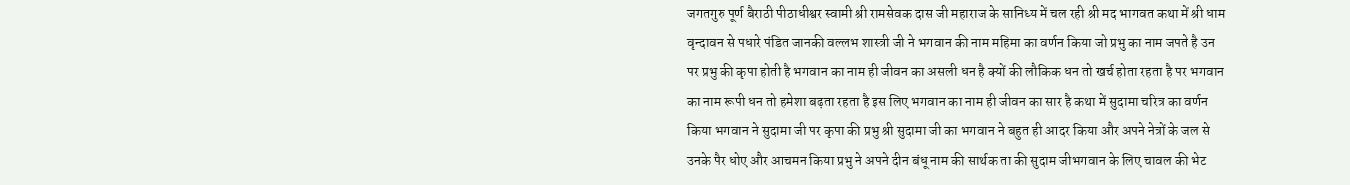जगतगुरु पूर्ण बैराठी पीठाधीश्वर स्वामी श्री रामसेवक दास जी महाराज के सानिध्य में चल रही श्री मद भागवत कथा में श्री धाम वृन्दावन से पधारे पंडित जानकी वल्लभ शास्त्री जी ने भगवान की नाम महिमा का वर्णन किया जो प्रभु का नाम जपते है उन पर प्रभु की कृपा होती है भगवान का नाम ही जीवन का असली धन है क्यों की लौकिक धन तो खर्च होता रहता है पर भगवान का नाम रूपी धन तो हमेशा बढ़ता रहता है इस लिए भगवान का नाम ही जीवन का सार है कथा में सुदामा चरित्र का वर्णन किया भगवान ने सुदामा जी पर कृपा की प्रभु श्री सुदामा जी का भगवान ने बहुत ही आदर किया और अपने नेत्रों के जल से उनके पैर धोए और आचमन किया प्रभु ने अपने दीन बंधू नाम की सार्थक ता की सुदाम जीभगवान के लिए चावल की भेट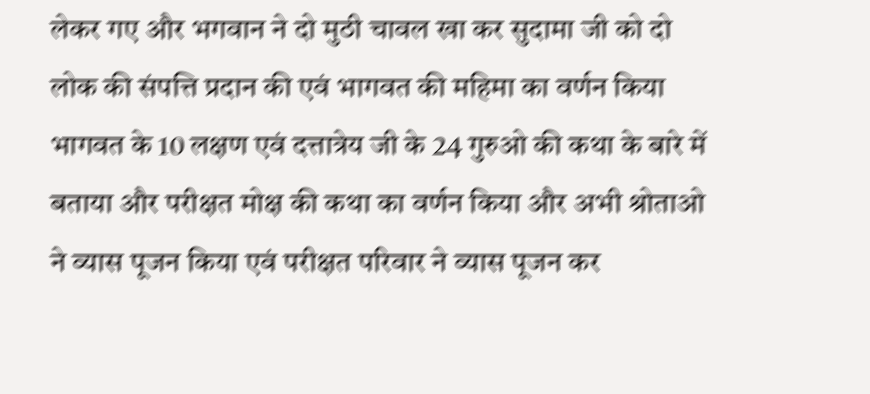लेकर गए और भगवान ने दो मुठी चावल खा कर सुदामा जी को दो लोक की संपत्ति प्रदान की एवं भागवत की महिमा का वर्णन किया भागवत के 10 लक्षण एवं दत्तात्रेय जी के 24 गुरुओ की कथा के बारे में बताया और परीक्षत मोक्ष की कथा का वर्णन किया और अभी श्रोताओ ने व्यास पूजन किया एवं परीक्षत परिवार ने व्यास पूजन कर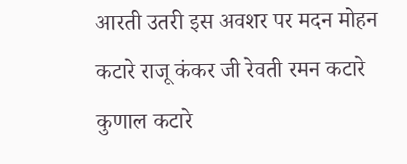आरती उतरी इस अवशर पर मदन मोहन कटारे राजू कंकर जी रेवती रमन कटारे कुणाल कटारे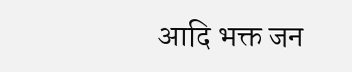आदि भक्त जन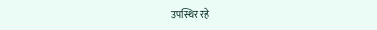उपस्थिर रहे